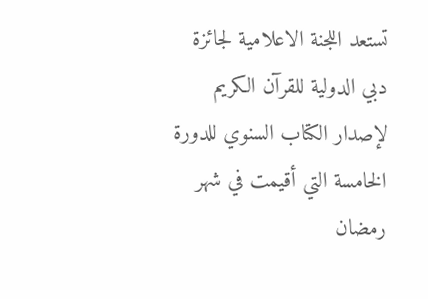تستعد اللجنة الاعلامية لجائزة دبي الدولية للقرآن الكريم لإصدار الكتاب السنوي للدورة الخامسة التي أقيمت في شهر رمضان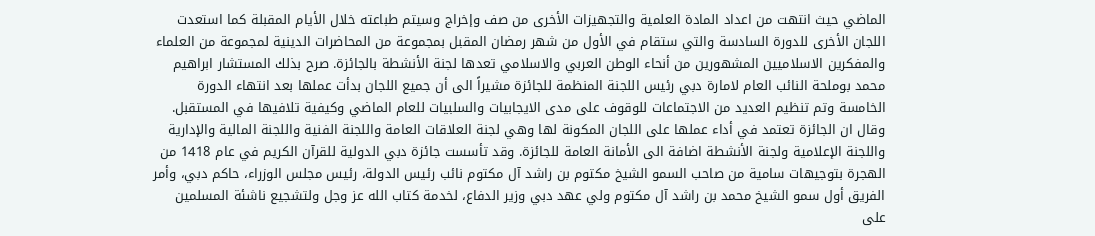الماضي حيث انتهت من اعداد المادة العلمية والتجهيزات الأخرى من صف وإخراج وسيتم طباعته خلال الأيام المقبلة كما استعدت اللجان الأخرى للدورة السادسة والتي ستقام في الأول من شهر رمضان المقبل بمجموعة من المحاضرات الدينية لمجموعة من العلماء والمفكرين الاسلاميين المشهورين من أنحاء الوطن العربي والاسلامي تعدها لجنة الأنشطة بالجائزة. صرح بذلك المستشار ابراهيم محمد بوملحة النائب العام لامارة دبي رئيس اللجنة المنظمة للجائزة مشيراً الى أن جميع اللجان بدأت عملها بعد انتهاء الدورة الخامسة وتم تنظيم العديد من الاجتماعات للوقوف على مدى الايجابيات والسلبيات للعام الماضي وكيفية تلافيها في المستقبل. وقال ان الجائزة تعتمد في أداء عملها على اللجان المكونة لها وهي لجنة العلاقات العامة واللجنة الفنية واللجنة المالية والإدارية واللجنة الإعلامية ولجنة الأنشطة اضافة الى الأمانة العامة للجائزة. وقد تأسست جائزة دبي الدولية للقرآن الكريم في عام 1418 من الهجرة بتوجيهات سامية من صاحب السمو الشيخ مكتوم بن راشد آل مكتوم نائب رئيس الدولة، رئيس مجلس الوزراء، حاكم دبي، وأمر الفريق أول سمو الشيخ محمد بن راشد آل مكتوم ولي عهد دبي وزير الدفاع، لخدمة كتاب الله عز وجل ولتشجيع ناشئة المسلمين على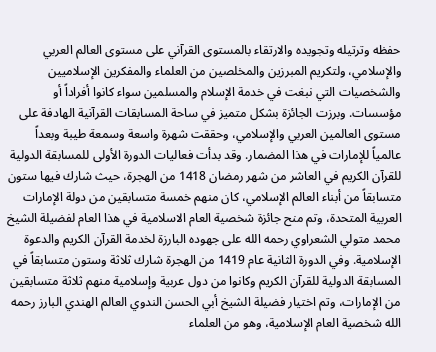حفظه وترتيله وتجويده والارتقاء بالمستوى القرآني على مستوى العالم العربي والإسلامي، ولتكريم المبرزين والمخلصين من العلماء والمفكرين الإسلاميين والشخصيات التي نبغت في خدمة الإسلام والمسلمين سواء كانوا أفراداً أو مؤسسات. وبرزت الجائزة بشكل متميز في ساحة المسابقات القرآنية الهادفة على مستوى العالمين العربي والإسلامي، وحققت شهرة واسعة وسمعة طيبة وبعداً عالمياً للإمارات في هذا المضمار. وقد بدأت فعاليات الدورة الأولى للمسابقة الدولية للقرآن الكريم في العاشر من شهر رمضان 1418 من الهجرة، حيث شارك فيها ستون متسابقاً من أبناء العالم الإسلامي، كان منهم خمسة متسابقين من دولة الإمارات العربية المتحدة، وتم منح جائزة شخصية العام الاسلامية في هذا العام لفضيلة الشيخ محمد متولي الشعراوي رحمه الله على جهوده البارزة لخدمة القرآن الكريم والدعوة الإسلامية. وفي الدورة الثانية عام 1419 من الهجرة شارك ثلاثة وستون متسابقاً في المسابقة الدولية للقرآن الكريم وكانوا من دول عربية وإسلامية منهم ثلاثة متسابقين من الإمارات، وتم اختيار فضيلة الشيخ أبي الحسن الندوي العالم الهندي البارز رحمه الله شخصية العام الإسلامية، وهو من العلماء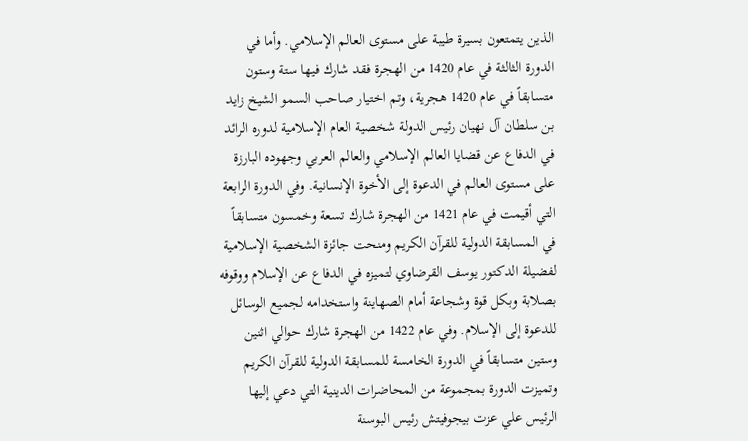الذين يتمتعون بسيرة طيبة على مستوى العالم الإسلامي. وأما في الدورة الثالثة في عام 1420 من الهجرة فقد شارك فيها ستة وستون متسابقاً في عام 1420 هجرية، وتم اختيار صاحب السمو الشيخ زايد بن سلطان آل نهيان رئيس الدولة شخصية العام الإسلامية لدوره الرائد في الدفاع عن قضايا العالم الإسلامي والعالم العربي وجهوده البارزة على مستوى العالم في الدعوة إلى الأخوة الإنسانية. وفي الدورة الرابعة التي أقيمت في عام 1421 من الهجرة شارك تسعة وخمسون متسابقاً في المسابقة الدولية للقرآن الكريم ومنحت جائزة الشخصية الإسلامية لفضيلة الدكتور يوسف القرضاوي لتميزه في الدفاع عن الإسلام ووقوفه بصلابة وبكل قوة وشجاعة أمام الصهاينة واستخدامه لجميع الوسائل للدعوة إلى الإسلام. وفي عام 1422 من الهجرة شارك حوالي اثنين وستين متسابقاً في الدورة الخامسة للمسابقة الدولية للقرآن الكريم وتميزت الدورة بمجموعة من المحاضرات الدينية التي دعي إليها الرئيس علي عزت بيجوفيتش رئيس البوسنة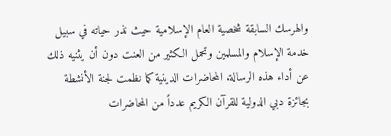والهرسك السابقة شخصية العام الإسلامية حيث نذر حياته في سبيل خدمة الإسلام والمسلمين وتحمل الكثير من العنت دون أن يثنيه ذلك عن أداء هذه الرسالة. المحاضرات الدينية كما نظمت لجنة الأنشطة بجائزة دبي الدولية للقرآن الكريم عدداً من المحاضرات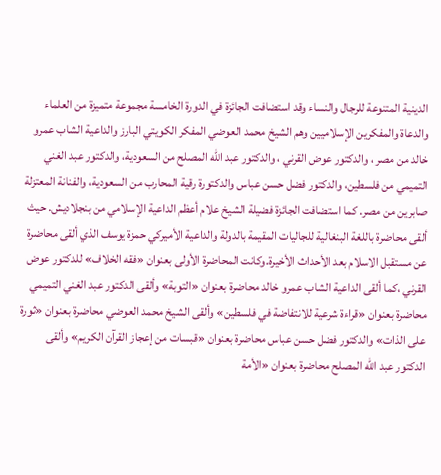الدينية المتنوعة للرجال والنساء وقد استضافت الجائزة في الدورة الخامسة مجموعة متميزة من العلماء والدعاة والمفكرين الإسلاميين وهم الشيخ محمد العوضي المفكر الكويتي البارز والداعية الشاب عمرو خالد من مصر ، والدكتور عوض القرني ، والدكتور عبد الله المصلح من السعودية، والدكتور عبد الغني التميمي من فلسطين، والدكتور فضل حسن عباس والدكتورة رقية المحارب من السعودية، والفنانة المعتزلة صابرين من مصر. كما استضافت الجائزة فضيلة الشيخ علام أعظم الداعية الإسلامي من بنجلاديش. حيث ألقى محاضرة باللغة البنغالية للجاليات المقيمة بالدولة والداعية الأميركي حمزة يوسف الذي ألقى محاضرة عن مستقبل الاسلام بعد الأحداث الأخيرة.وكانت المحاضرة الأولى بعنوان «فقه الخلاف» للدكتور عوض القرني ،كما ألقى الداعية الشاب عمرو خالد محاضرة بعنوان «التوبة» وألقى الدكتور عبد الغني التميمي محاضرة بعنوان «قراءة شرعية للانتفاضة في فلسطين» وألقى الشيخ محمد العوضي محاضرة بعنوان «ثورة على الذات» والدكتور فضل حسن عباس محاضرة بعنوان «قبسات من إعجاز القرآن الكريم» وألقى الدكتور عبد الله المصلح محاضرة بعنوان «الأمة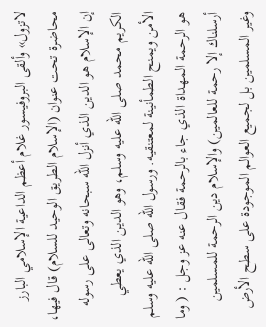لاتزول» وألقى البروفيسور غلام أعظم الداعية الإسلامي البارز محاضرة تحت عنوان (الإسلام الطريق الوحيد للسلام) قال فيها، إن الإسلام هو الدين الذي أنزل الله سبحانه وتعالى على رسوله الكريم محمد صلى الله عليه وسلم، وهو الدين الذي يعطي الأمن ويمنح الطمأنينة لمعتنقيه. ورسول الله صلى الله عليه وسلم هو الرحمة المهداة الذي جاء بالرحمة فقال عنه عز وجل : ( وما أرسلناك إلا رحمة للعالمين) والإسلام دين الرحمة للمسلمين وغير المسلمين بل لجميع العوالم الموجودة على سطح الأرض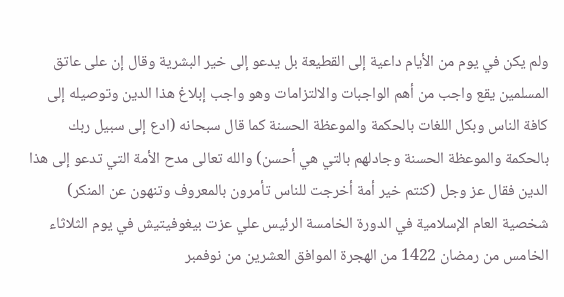ولم يكن في يوم من الأيام داعية إلى القطيعة بل يدعو إلى خير البشرية وقال إن على عاتق المسلمين يقع واجب من أهم الواجبات والالتزامات وهو واجب إبلاغ هذا الدين وتوصيله إلى كافة الناس وبكل اللغات بالحكمة والموعظة الحسنة كما قال سبحانه (ادع إلى سبيل ربك بالحكمة والموعظة الحسنة وجادلهم بالتي هي أحسن) والله تعالى مدح الأمة التي تدعو إلى هذا الدين فقال عز وجل (كنتم خير أمة أخرجت للناس تأمرون بالمعروف وتنهون عن المنكر) شخصية العام الإسلامية في الدورة الخامسة الرئيس علي عزت بيغوفيتيش في يوم الثلاثاء الخامس من رمضان 1422 من الهجرة الموافق العشرين من نوفمبر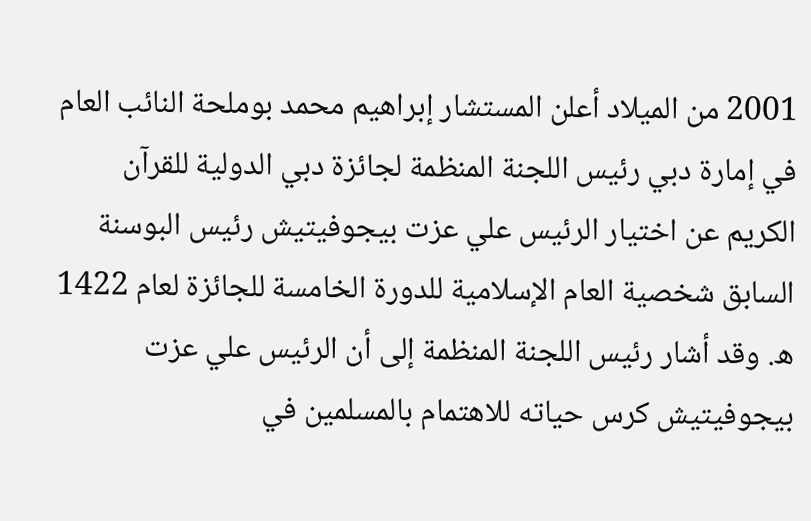2001 من الميلاد أعلن المستشار إبراهيم محمد بوملحة النائب العام في إمارة دبي رئيس اللجنة المنظمة لجائزة دبي الدولية للقرآن الكريم عن اختيار الرئيس علي عزت بيجوفيتيش رئيس البوسنة السابق شخصية العام الإسلامية للدورة الخامسة للجائزة لعام 1422 ه. وقد أشار رئيس اللجنة المنظمة إلى أن الرئيس علي عزت بيجوفيتيش كرس حياته للاهتمام بالمسلمين في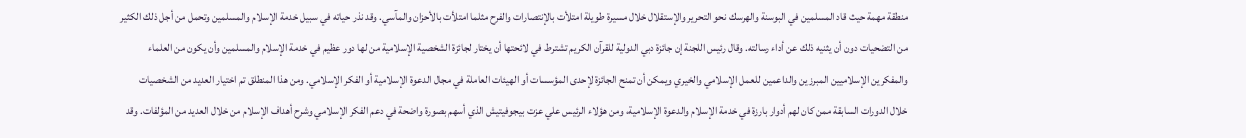منطقة مهمة حيث قاد المسلمين في البوسنة والهرسك نحو التحرير والإستقلال خلال مسيرة طويلة امتلأت بالإنتصارات والفرح مثلما امتلأت بالأحزان والمآسي. وقد نذر حياته في سبيل خدمة الإسلام والمسلمين وتحمل من أجل ذلك الكثير من التضحيات دون أن يثنيه ذلك عن أداء رسالته. وقال رئيس اللجنة إن جائزة دبي الدولية للقرآن الكريم تشترط في لائحتها أن يختار لجائزة الشخصية الإسلامية من لها دور عظيم في خدمة الإسلام والمسلمين وأن يكون من العلماء والمفكرين الإسلاميين المبرزين والداعمين للعمل الإسلامي والخيري ويمكن أن تمنح الجائزة لإحدى المؤسسات أو الهيئات العاملة في مجال الدعوة الإسلامية أو الفكر الإسلامي. ومن هذا المنطلق تم اختيار العديد من الشخصيات خلال الدورات السابقة ممن كان لهم أدوار بارزة في خدمة الإسلام والدعوة الإسلامية، ومن هؤلاء الرئيس علي عزت بيجوفيتيش الذي أسهم بصورة واضحة في دعم الفكر الإسلامي وشرح أهداف الإسلام من خلال العديد من المؤلفات. وقد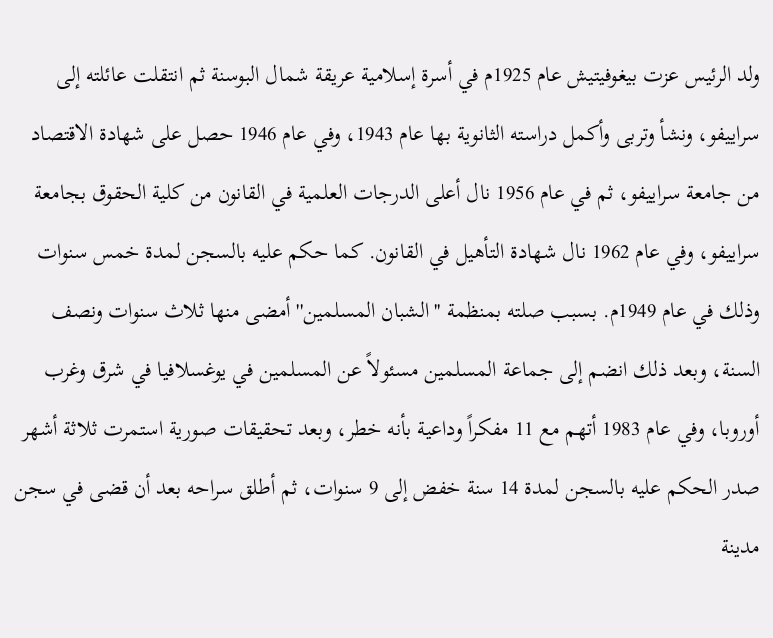ولد الرئيس عزت بيغوفيتيش عام 1925م في أسرة إسلامية عريقة شمال البوسنة ثم انتقلت عائلته إلى سراييفو، ونشأ وتربى وأكمل دراسته الثانوية بها عام 1943، وفي عام 1946 حصل على شهادة الاقتصاد من جامعة سراييفو، ثم في عام 1956 نال أعلى الدرجات العلمية في القانون من كلية الحقوق بجامعة سراييفو، وفي عام 1962 نال شهادة التأهيل في القانون. كما حكم عليه بالسجن لمدة خمس سنوات وذلك في عام 1949م. بسبب صلته بمنظمة ''الشبان المسلمين'' أمضى منها ثلاث سنوات ونصف السنة، وبعد ذلك انضم إلى جماعة المسلمين مسئولاً عن المسلمين في يوغسلافيا في شرق وغرب أوروبا، وفي عام 1983 أتهم مع 11 مفكراً وداعية بأنه خطر، وبعد تحقيقات صورية استمرت ثلاثة أشهر صدر الحكم عليه بالسجن لمدة 14 سنة خفض إلى 9 سنوات، ثم أطلق سراحه بعد أن قضى في سجن مدينة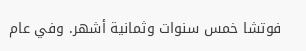فوتشا خمس سنوات وثمانية أشهر. وفي عام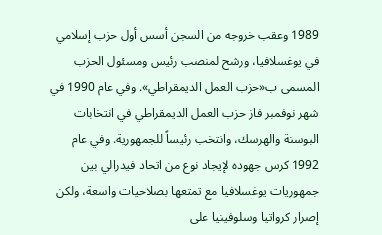1989 وعقب خروجه من السجن أسس أول حزب إسلامي في يوغسلافيا، ورشح لمنصب رئيس ومسئول الحزب المسمى ب«حزب العمل الديمقراطي». وفي عام 1990 في شهر نوفمبر فاز حزب العمل الديمقراطي في انتخابات البوسنة والهرسك، وانتخب رئيساً للجمهورية. وفي عام 1992 كرس جهوده لإيجاد نوع من اتحاد فيدرالي بين جمهوريات يوغسلافيا مع تمتعها بصلاحيات واسعة، ولكن إصرار كرواتيا وسلوفينيا على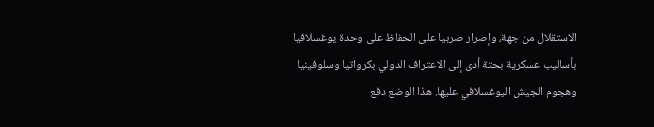الاستقلال من جهة، وإصرار صربيا على الحفاظ على وحدة يوغسلافيا بأساليب عسكرية بحتة أدى إلى الاعتراف الدولي بكرواتيا وسلوفينيا وهجوم الجيش اليوغسلافي عليها. هذا الوضع دفع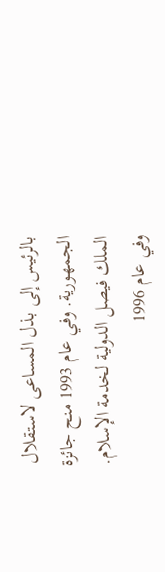بالرئيس إلى بذل المساعى لاستقلال الجمهورية. وفي عام 1993 منح جائزة الملك فيصل الدولية لخدمة الإسلام. وفي عام 1996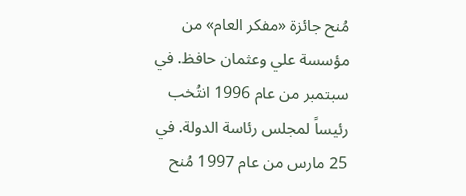مُنح جائزة «مفكر العام» من مؤسسة علي وعثمان حافظ. في سبتمبر من عام 1996 انتُخب رئيساً لمجلس رئاسة الدولة. في 25 مارس من عام 1997 مُنح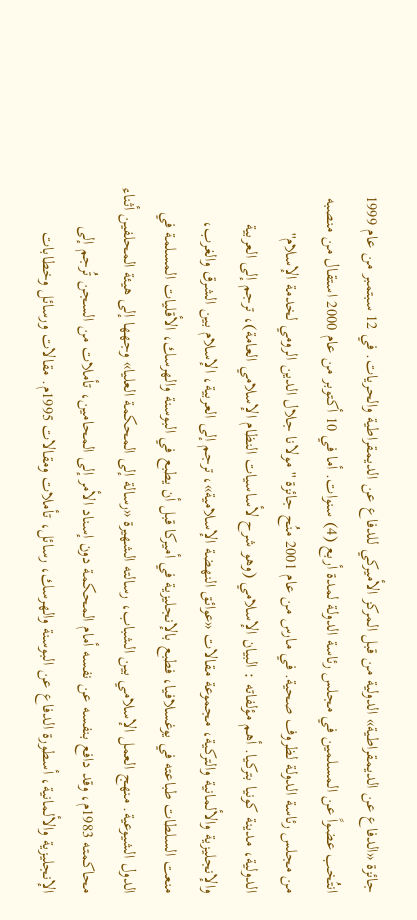جائزة «الدفاع عن الديمقراطية» الدولية من قبل المركز الأميركي للدفاع عن الديمقراطية والحريات. في 12 سبتمبر من عام 1999 انتُخب عضواً عن المسلمين في مجلس رئاسة الدولة لمدة أربع (4) سنوات. أما في 10 أكتوبر من عام 2000 استقال من منصبه من مجلس رئاسة الدولة لظروف صحية. في مارس من عام 2001 منُح جائزة ''مولانا جلال الدين الرومي لخدمة الإسلام'' الدولية، مدينة كونيا بتركيا. أهم مؤلفاته : البيان الإسلامي (وهو شرح لأساسيات النظام الإسلامي العامة)، ترجم إلى العربية والإنجليزية والألمانية والتركية، مجموعة مقالات «عوائق النهضة الإسلامية»، ترجم إلى العربية، الإسلام بين الشرق والغرب، منعت السلطات طباعته في يوغسلافيا، فطبع بالإنجليزية في أميركا قبل أن يطبع في البوسنة والهرسك، الأقليات المسلمة في الدول الشيوعية. منهج العمل الإسلامي بين الشباب، رسالته الشهيرة «رسالة إلى المحكمة العليا» وجهها إلى هيئة المحلفين أثناء محاكمته 1983م، وقد دافع بنفسه عن نفسه أمام المحكمة دون إسناد الأمر إلى المحامين، تأملات من السجن تُرجم إلى الإنجليزية والألمانية، أسطورة الدفاع عن البوسنة والهرسك، رسائل، تأملات ومقالات 1995م. مقالات ورسائل وخطابات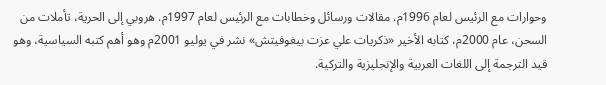وحوارات مع الرئيس لعام 1996م. مقالات ورسائل وخطابات مع الرئيس لعام 1997م. هروبي إلى الحرية، تأملات من السحن، عام 2000م، كتابه الأخير «ذكريات علي عزت بيغوفيتش» نشر في يوليو 2001م وهو أهم كتبه السياسية، وهو قيد الترجمة إلى اللغات العربية والإنجليزية والتركية.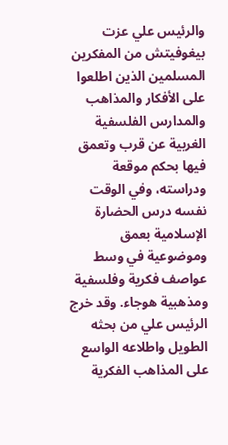والرئيس علي عزت بيغوفيتش من المفكرين المسلمين الذين اطلعوا على الأفكار والمذاهب والمدارس الفلسفية الغربية عن قرب وتعمق فيها بحكم موقعة ودراسته، وفي الوقت نفسه درس الحضارة الإسلامية بعمق وموضوعية في وسط عواصف فكرية وفلسفية ومذهبية هوجاء. وقد خرج الرئيس علي من بحثه الطويل واطلاعه الواسع على المذاهب الفكرية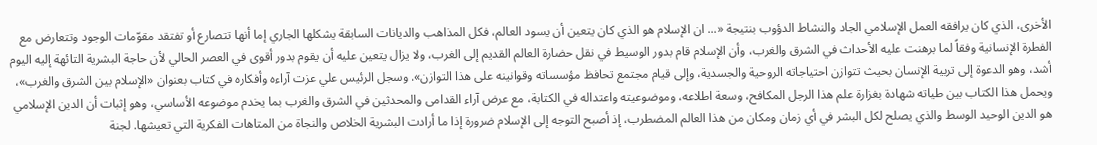الأخرى، الذي كان يرافقه العمل الإسلامي الجاد والنشاط الدؤوب بنتيجة «... ان الإسلام هو الذي كان يتعين أن يسود العالم، فكل المذاهب والديانات السابقة يشكلها الجاري إما أنها تتصارع أو تفتقد مقوّمات الوجود وتتعارض مع الفطرة الإنسانية وفقاً لما برهنت عليه الأحداث في الشرق والغرب، وأن الإسلام قام بدور الوسيط في نقل حضارة العالم القديم إلى الغرب، ولا يزال يتعين عليه أن يقوم بدور أقوى في العصر الحالي لأن حاجة البشرية التائهة إليه اليوم أشد، وهو الدعوة إلى تربية الإنسان بحيث تتوازن احتياجاته الروحية والجسدية، وإلى قيام مجتمع تحافظ مؤسساته وقوانينه على هذا التوازن». وسجل الرئيس علي عزت آراءه وأفكاره في كتاب بعنوان «الإسلام بين الشرق والغرب»، ويحمل هذا الكتاب بين طياته شهادة بغزارة علم هذا الرجل المكافح، وسعة اطلاعه، وموضوعيته واعتداله في الكتابة، مع عرض آراء القدامى والمحدثين في الشرق والغرب بما يخدم موضوعه الأساسي، وهو إثبات أن الدين الإسلامي هو الدين الوحيد الوسط والذي يصلح لكل البشر في أي زمان ومكان من هذا العالم المضطرب، إذ أصبح التوجه إلى الإسلام ضرورة إذا ما أرادت البشرية الخلاص والنجاة من المتاهات الفكرية التي تعيشها. لجنة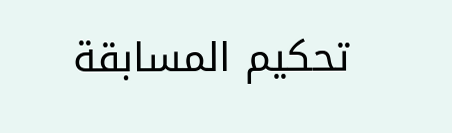تحكيم المسابقة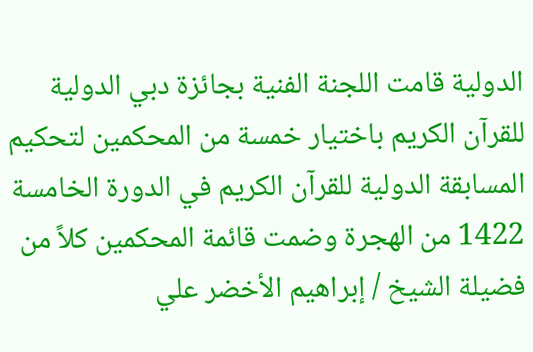الدولية قامت اللجنة الفنية بجائزة دبي الدولية للقرآن الكريم باختيار خمسة من المحكمين لتحكيم المسابقة الدولية للقرآن الكريم في الدورة الخامسة 1422 من الهجرة وضمت قائمة المحكمين كلاً من فضيلة الشيخ / إبراهيم الأخضر علي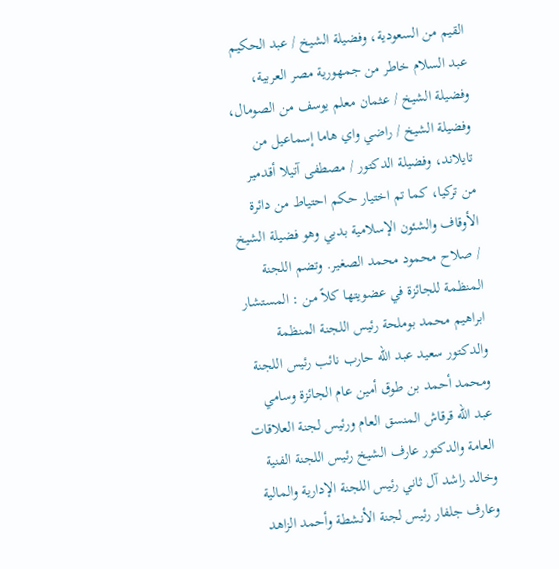القيم من السعودية، وفضيلة الشيخ / عبد الحكيم عبد السلام خاطر من جمهورية مصر العربية، وفضيلة الشيخ / عثمان معلم يوسف من الصومال، وفضيلة الشيخ / راضي واي هاما إسماعيل من تايلاند، وفضيلة الدكتور / مصطفى آتيلا أقدمير من تركيا، كما تم اختيار حكم احتياط من دائرة الأوقاف والشئون الإسلامية بدبي وهو فضيلة الشيخ / صلاح محمود محمد الصغير. وتضم اللجنة المنظمة للجائزة في عضويتها كلاً من : المستشار ابراهيم محمد بوملحة رئيس اللجنة المنظمة والدكتور سعيد عبد الله حارب نائب رئيس اللجنة ومحمد أحمد بن طوق أمين عام الجائزة وسامي عبد الله قرقاش المنسق العام ورئيس لجنة العلاقات العامة والدكتور عارف الشيخ رئيس اللجنة الفنية وخالد راشد آل ثاني رئيس اللجنة الإدارية والمالية وعارف جلفار رئيس لجنة الأنشطة وأحمد الزاهد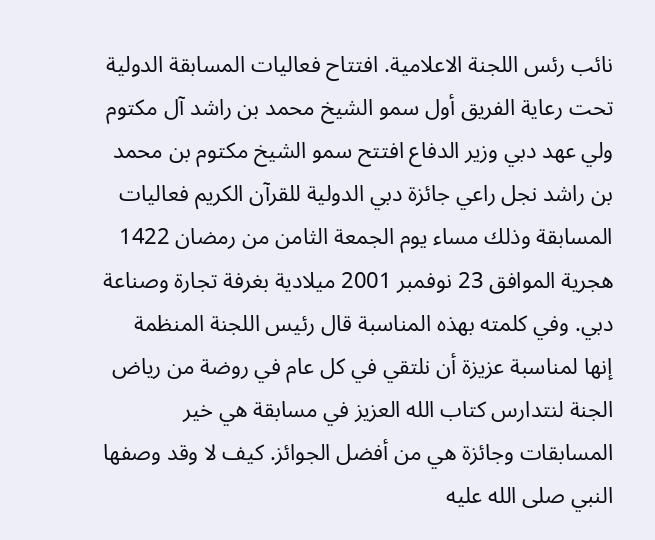نائب رئس اللجنة الاعلامية. افتتاح فعاليات المسابقة الدولية تحت رعاية الفريق أول سمو الشيخ محمد بن راشد آل مكتوم ولي عهد دبي وزير الدفاع افتتح سمو الشيخ مكتوم بن محمد بن راشد نجل راعي جائزة دبي الدولية للقرآن الكريم فعاليات المسابقة وذلك مساء يوم الجمعة الثامن من رمضان 1422 هجرية الموافق 23 نوفمبر 2001 ميلادية بغرفة تجارة وصناعة دبي. وفي كلمته بهذه المناسبة قال رئيس اللجنة المنظمة إنها لمناسبة عزيزة أن نلتقي في كل عام في روضة من رياض الجنة لنتدارس كتاب الله العزيز في مسابقة هي خير المسابقات وجائزة هي من أفضل الجوائز. كيف لا وقد وصفها النبي صلى الله عليه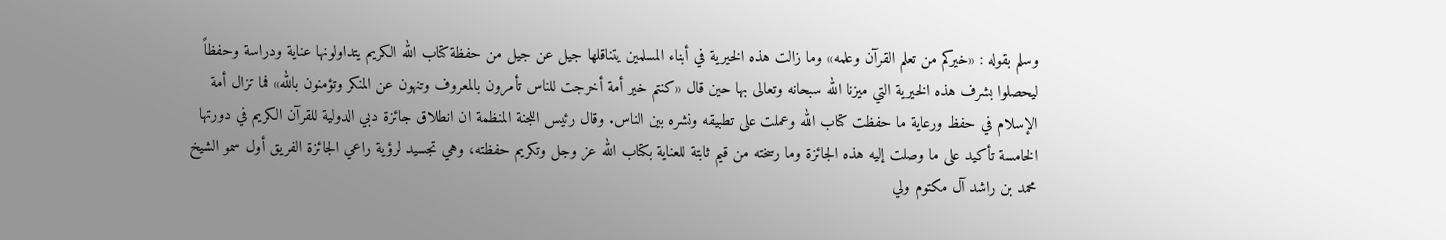وسلم بقوله : «خيركم من تعلم القرآن وعلمه» وما زالت هذه الخيرية في أبناء المسلمين يتناقلها جيل عن جيل من حفظة كتاب الله الكريم يتداولونها عناية ودراسة وحفظاً ليحصلوا بشرف هذه الخيرية التي ميزنا الله سبحانه وتعالى بها حين قال «كنتم خير أمة أخرجت للناس تأمرون بالمعروف وتنهون عن المنكر وتؤمنون بالله» فما تزال أمة الإسلام في حفظ ورعاية ما حفظت كتاب الله وعملت على تطبيقه ونشره بين الناس. وقال رئيس اللجنة المنظمة ان انطلاق جائزة دبي الدولية للقرآن الكريم في دورتها الخامسة تأكيد على ما وصلت إليه هذه الجائزة وما رسخته من قيم ثابتة للعناية بكتاب الله عز وجل وتكريم حفظته، وهي تجسيد لرؤية راعي الجائزة الفريق أول سمو الشيخ محمد بن راشد آل مكتوم ولي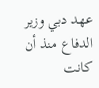عهد دبي وزير الدفاع منذ أن كانت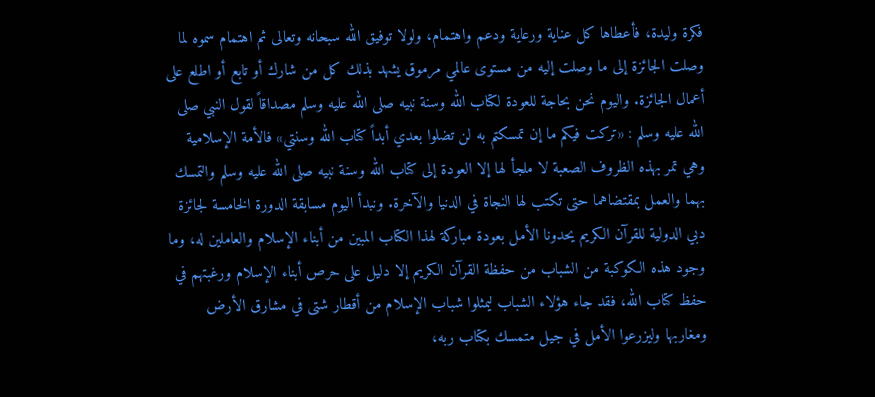فكرة وليدة، فأعطاها كل عناية ورعاية ودعم واهتمام، ولولا توفيق الله سبحانه وتعالى ثم اهتمام سموه لما وصلت الجائزة إلى ما وصلت إليه من مستوى عالمي مرموق يشهد بذلك كل من شارك أو تابع أو اطلع على أعمال الجائزة. واليوم نحن بحاجة للعودة لكتاب الله وسنة نبيه صلى الله عليه وسلم مصداقاً لقول النبي صلى الله عليه وسلم : «تركت فيكم ما إن تمسكتم به لن تضلوا بعدي أبداً كتاب الله وسنتي» فالأمة الإسلامية وهي تمر بهذه الظروف الصعبة لا ملجأ لها إلا العودة إلى كتاب الله وسنة نبيه صلى الله عليه وسلم والتمسك بهما والعمل بمقتضاهما حتى تكتب لها النجاة في الدنيا والآخرة. ونبدأ اليوم مسابقة الدورة الخامسة لجائزة دبي الدولية للقرآن الكريم يحدونا الأمل بعودة مباركة لهذا الكتاب المبين من أبناء الإسلام والعاملين له، وما وجود هذه الكوكبة من الشباب من حفظة القرآن الكريم إلا دليل على حرص أبناء الإسلام ورغبتهم في حفظ كتاب الله، فقد جاء هؤلاء الشباب ليمثلوا شباب الإسلام من أقطار شتى في مشارق الأرض ومغاربها وليزرعوا الأمل في جيل متمسك بكتاب ربه،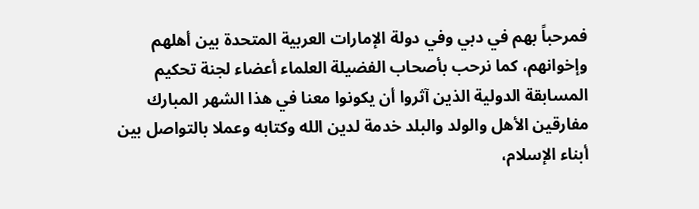فمرحباً بهم في دبي وفي دولة الإمارات العربية المتحدة بين أهلهم وإخوانهم، كما نرحب بأصحاب الفضيلة العلماء أعضاء لجنة تحكيم المسابقة الدولية الذين آثروا أن يكونوا معنا في هذا الشهر المبارك مفارقين الأهل والولد والبلد خدمة لدين الله وكتابه وعملا بالتواصل بين أبناء الإسلام،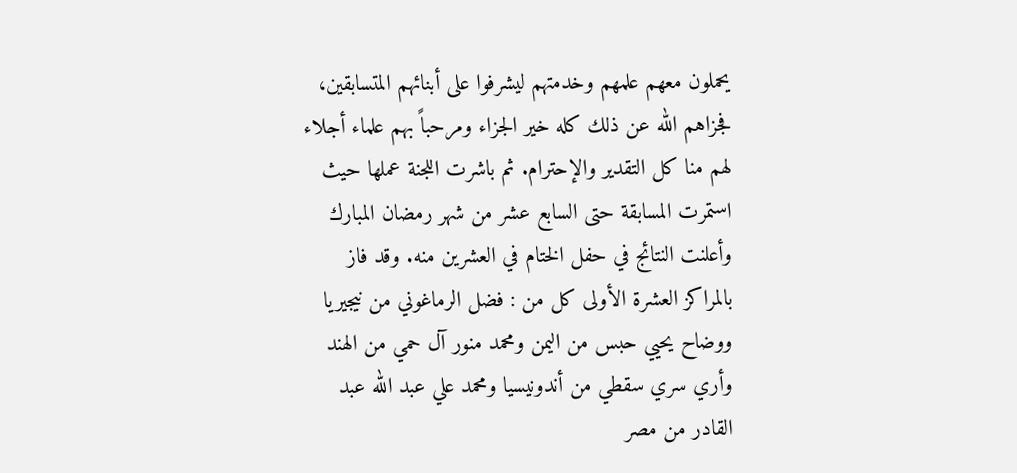يحملون معهم علمهم وخدمتهم ليشرفوا على أبنائهم المتسابقين، فجزاهم الله عن ذلك كله خير الجزاء ومرحباً بهم علماء أجلاء لهم منا كل التقدير والإحترام. ثم باشرت اللجنة عملها حيث استمرت المسابقة حتى السابع عشر من شهر رمضان المبارك وأعلنت النتائج في حفل الختام في العشرين منه. وقد فاز بالمراكز العشرة الأولى كل من : فضل الرماغوني من نيجيريا ووضاح يحيي حبس من اليمن ومحمد منور آل حمي من الهند وأري سري سقطي من أندونيسيا ومحمد علي عبد الله عبد القادر من مصر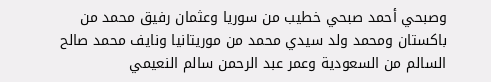وصبحي أحمد صبحي خطيب من سوريا وعثمان رفيق محمد من باكستان ومحمد ولد سيدي محمد من موريتانيا ونايف محمد صالح السالم من السعودية وعمر عبد الرحمن سالم النعيمي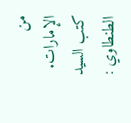من الإمارات. كتب السيد الطنطاوي :